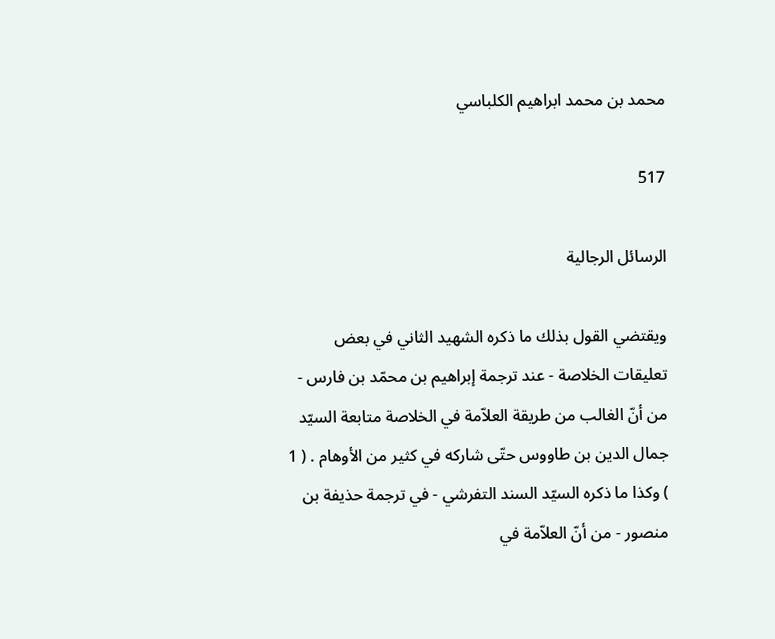محمد بن محمد ابراهيم الكلباسي

517

الرسائل الرجالية

ويقتضي القول بذلك ما ذكره الشهيد الثاني في بعض تعليقات الخلاصة - عند ترجمة إبراهيم بن محمّد بن فارس - من أنّ الغالب من طريقة العلاّمة في الخلاصة متابعة السيّد جمال الدين بن طاووس حتّى شاركه في كثير من الأوهام . ( 1 ) وكذا ما ذكره السيّد السند التفرشي - في ترجمة حذيفة بن منصور - من أنّ العلاّمة في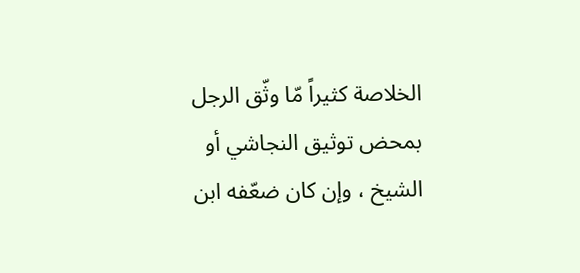الخلاصة كثيراً مّا وثّق الرجل بمحض توثيق النجاشي أو الشيخ ، وإن كان ضعّفه ابن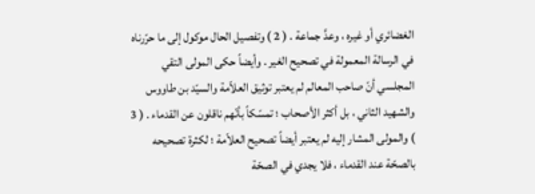الغضائري أو غيره ، وعدَّ جماعة . ( 2 ) وتفصيل الحال موكول إلى ما حرّرناه في الرسالة المعمولة في تصحيح الغير . وأيضاً حكى المولى التقي المجلسي أنّ صاحب المعالم لم يعتبر توثيق العلاّمة والسيّد بن طاووس والشهيد الثاني ، بل أكثر الأصحاب ؛ تمسّكاً بأنّهم ناقلون عن القدماء . ( 3 ) والمولى المشار إليه لم يعتبر أيضاً تصحيح العلاّمة ؛ لكثرة تصحيحه بالصحّة عند القدماء ، فلا يجدي في الصحّة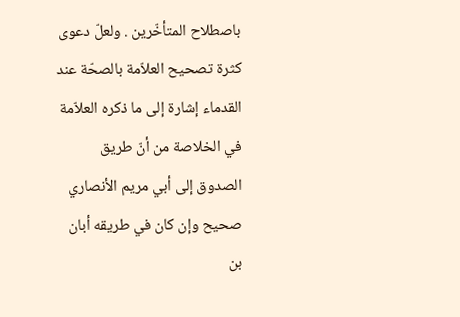باصطلاح المتأخّرين . ولعلّ دعوى كثرة تصحيح العلاّمة بالصحّة عند القدماء إشارة إلى ما ذكره العلاّمة في الخلاصة من أنّ طريق الصدوق إلى أبي مريم الأنصاري صحيح وإن كان في طريقه أبان بن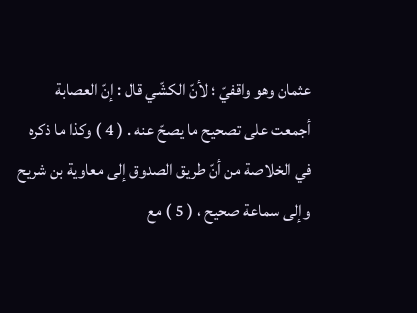عثمان وهو واقفيّ ؛ لأنّ الكشّي قال : إنّ العصابة أجمعت على تصحيح ما يصحّ عنه . ( 4 ) وكذا ما ذكره في الخلاصة من أنّ طريق الصدوق إلى معاوية بن شريح وإلى سماعة صحيح ، ( 5 ) مع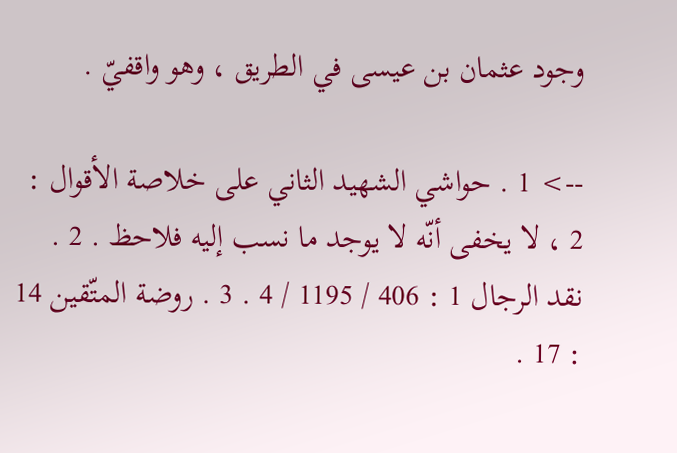وجود عثمان بن عيسى في الطريق ، وهو واقفيّ .

--> 1 . حواشي الشهيد الثاني على خلاصة الأقوال : 2 ، لا يخفى أنّه لا يوجد ما نسب إليه فلاحظ . 2 . نقد الرجال 1 : 406 / 1195 / 4 . 3 . روضة المتّقين 14 : 17 .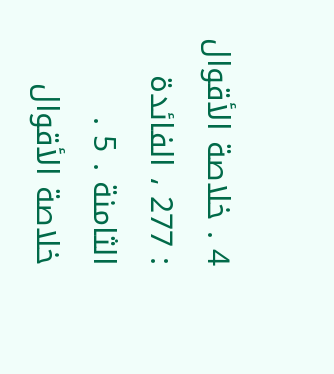4 . خلاصة الأقوال : 277 ، الفائدة الثامنة . 5 . خلاصة الأقوال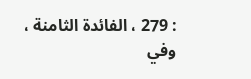: 279 ، الفائدة الثامنة ، وفي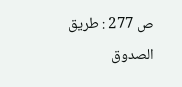ص 277 : طريق الصدوق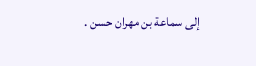إلى سماعة بن مهران حسن .